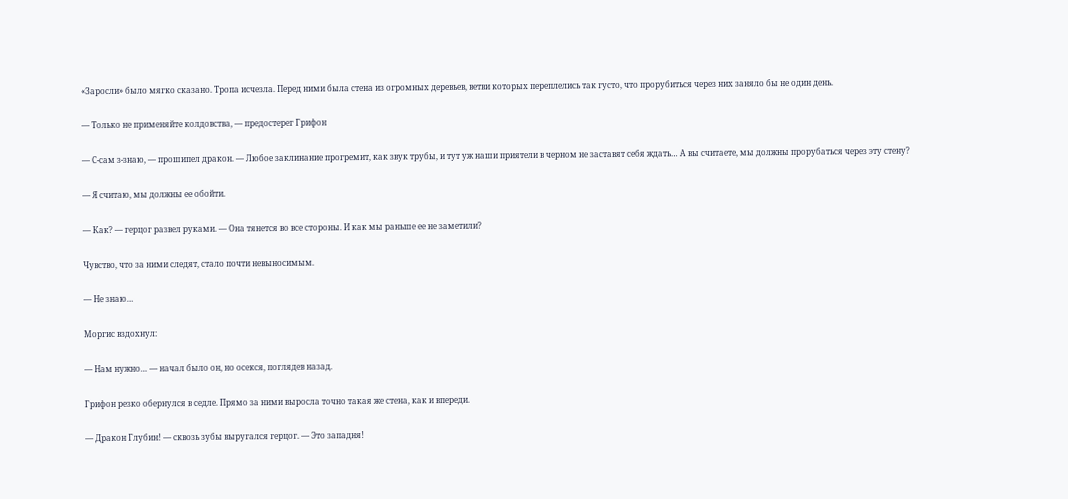«Заросли» было мягко сказано. Тропа исчезла. Перед ними была стена из огромных деревьев, ветви которых переплелись так густо, что прорубиться через них заняло бы не один день.

— Только не применяйте колдовства, — предостерег Грифон

— С-сам з-знаю, — прошипел дракон. — Любое заклинание прогремит, как звук трубы, и тут уж наши приятели в черном не заставят себя ждать… А вы считаете, мы должны прорубаться через эту стену?

— Я считаю, мы должны ее обойти.

— Как? — герцог развел руками. — Она тянется во все стороны. И как мы раньше ее не заметили?

Чувство, что за ними следят, стало почти невыносимым.

— Не знаю…

Моргис вздохнул:

— Нам нужно… — начал было он, но осекся, поглядев назад.

Грифон резко обернулся в седле. Прямо за ними выросла точно такая же стена, как и впереди.

— Дракон Глубин! — сквозь зубы выругался герцог. — Это западня!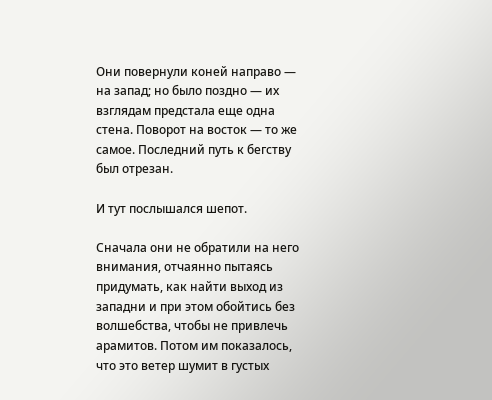Они повернули коней направо — на запад; но было поздно — их взглядам предстала еще одна стена. Поворот на восток — то же самое. Последний путь к бегству был отрезан.

И тут послышался шепот.

Сначала они не обратили на него внимания, отчаянно пытаясь придумать, как найти выход из западни и при этом обойтись без волшебства, чтобы не привлечь арамитов. Потом им показалось, что это ветер шумит в густых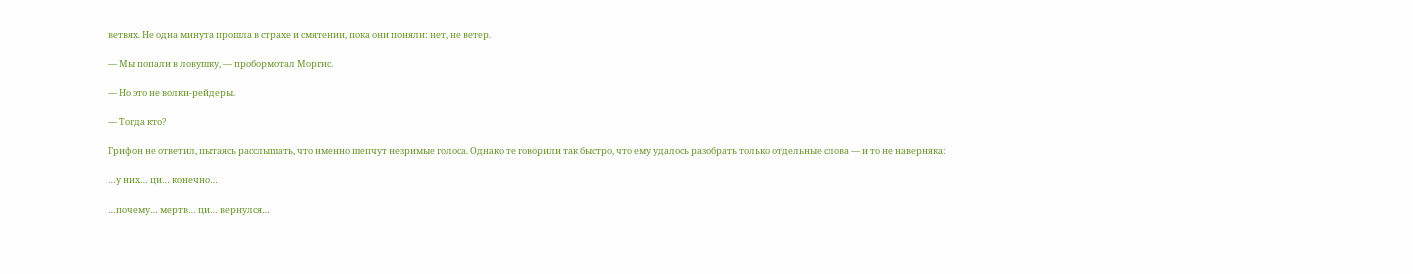ветвях. Не одна минута прошла в страхе и смятении, пока они поняли: нет, не ветер.

— Мы попали в ловушку, — пробормотал Моргис.

— Но это не волки-рейдеры.

— Тогда кто?

Грифон не ответил, пытаясь расслышать, что именно шепчут незримые голоса. Однако те говорили так быстро, что ему удалось разобрать только отдельные слова — и то не наверняка:

…у них… ци… конечно…

…почему… мертв… ци… вернулся…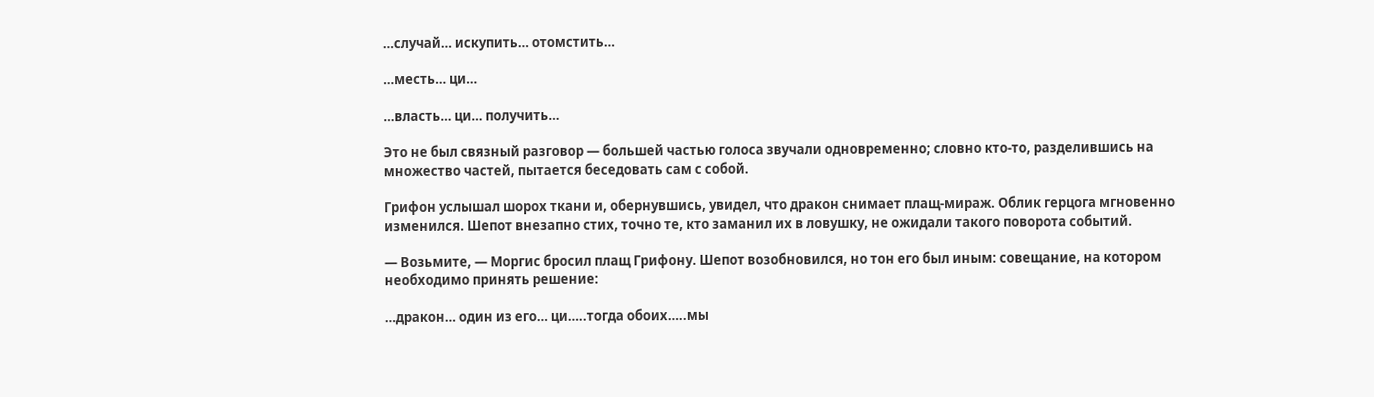…случай… искупить… отомстить…

…месть… ци…

…власть… ци… получить…

Это не был связный разговор — большей частью голоса звучали одновременно; словно кто-то, разделившись на множество частей, пытается беседовать сам с собой.

Грифон услышал шорох ткани и, обернувшись, увидел, что дракон снимает плащ-мираж. Облик герцога мгновенно изменился. Шепот внезапно стих, точно те, кто заманил их в ловушку, не ожидали такого поворота событий.

— Возьмите, — Моргис бросил плащ Грифону. Шепот возобновился, но тон его был иным: совещание, на котором необходимо принять решение:

…дракон… один из его… ци…..тогда обоих…..мы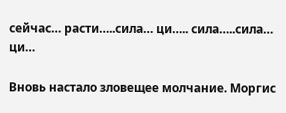сейчас… расти…..сила… ци….. сила…..сила… ци…

Вновь настало зловещее молчание. Моргис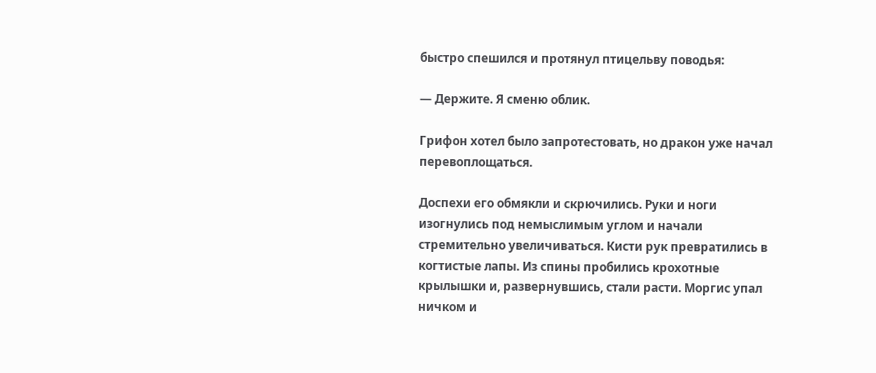быстро спешился и протянул птицельву поводья:

— Держите. Я сменю облик.

Грифон хотел было запротестовать, но дракон уже начал перевоплощаться.

Доспехи его обмякли и скрючились. Руки и ноги изогнулись под немыслимым углом и начали стремительно увеличиваться. Кисти рук превратились в когтистые лапы. Из спины пробились крохотные крылышки и, развернувшись, стали расти. Моргис упал ничком и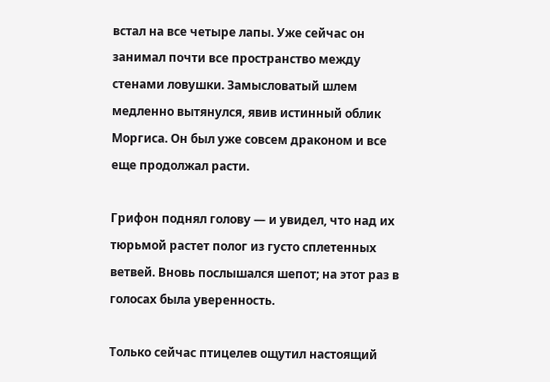встал на все четыре лапы. Уже сейчас он занимал почти все пространство между стенами ловушки. Замысловатый шлем медленно вытянулся, явив истинный облик Моргиса. Он был уже совсем драконом и все еще продолжал расти.

Грифон поднял голову — и увидел, что над их тюрьмой растет полог из густо сплетенных ветвей. Вновь послышался шепот; на этот раз в голосах была уверенность.

Только сейчас птицелев ощутил настоящий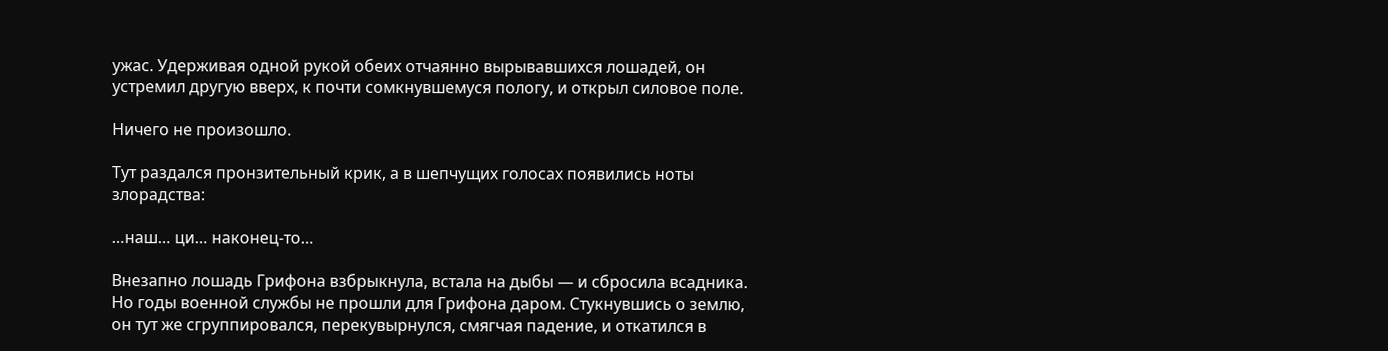ужас. Удерживая одной рукой обеих отчаянно вырывавшихся лошадей, он устремил другую вверх, к почти сомкнувшемуся пологу, и открыл силовое поле.

Ничего не произошло.

Тут раздался пронзительный крик, а в шепчущих голосах появились ноты злорадства:

…наш… ци… наконец-то…

Внезапно лошадь Грифона взбрыкнула, встала на дыбы — и сбросила всадника. Но годы военной службы не прошли для Грифона даром. Стукнувшись о землю, он тут же сгруппировался, перекувырнулся, смягчая падение, и откатился в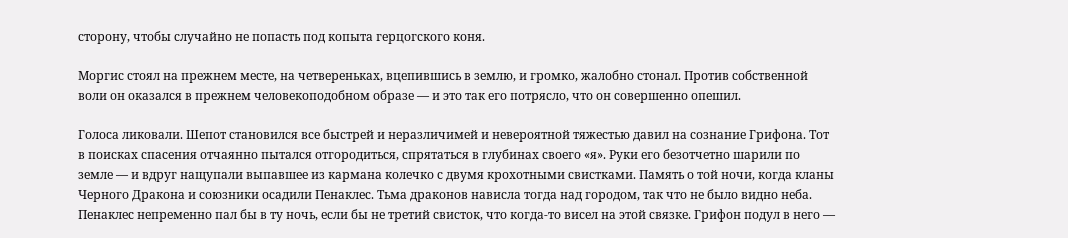сторону, чтобы случайно не попасть под копыта герцогского коня.

Моргис стоял на прежнем месте, на четвереньках, вцепившись в землю, и громко, жалобно стонал. Против собственной воли он оказался в прежнем человекоподобном образе — и это так его потрясло, что он совершенно опешил.

Голоса ликовали. Шепот становился все быстрей и неразличимей и невероятной тяжестью давил на сознание Грифона. Тот в поисках спасения отчаянно пытался отгородиться, спрятаться в глубинах своего «я». Руки его безотчетно шарили по земле — и вдруг нащупали выпавшее из кармана колечко с двумя крохотными свистками. Память о той ночи, когда кланы Черного Дракона и союзники осадили Пенаклес. Тьма драконов нависла тогда над городом, так что не было видно неба. Пенаклес непременно пал бы в ту ночь, если бы не третий свисток, что когда-то висел на этой связке. Грифон подул в него —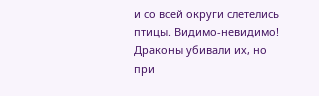и со всей округи слетелись птицы. Видимо-невидимо! Драконы убивали их, но при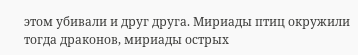этом убивали и друг друга. Мириады птиц окружили тогда драконов, мириады острых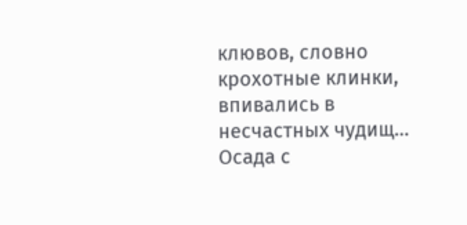клювов, словно крохотные клинки, впивались в несчастных чудищ… Осада с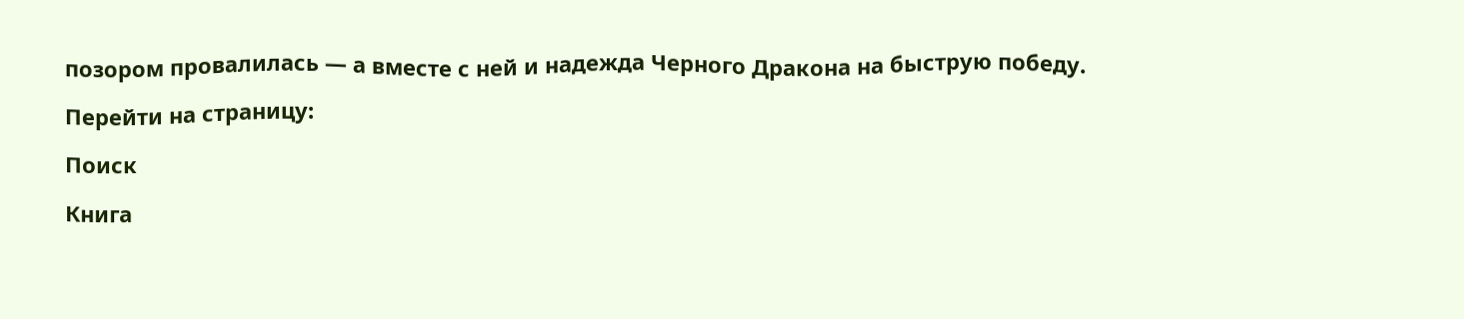позором провалилась — а вместе с ней и надежда Черного Дракона на быструю победу.

Перейти на страницу:

Поиск

Книга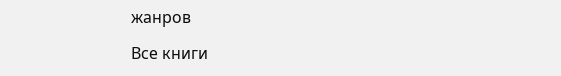жанров

Все книги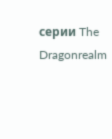серии The Dragonrealm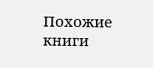Похожие книги